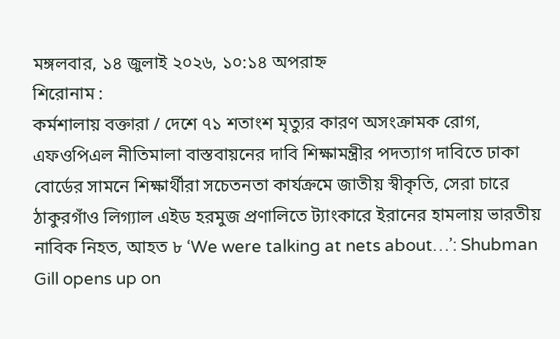মঙ্গলবার, ১৪ জুলাই ২০২৬, ১০:১৪ অপরাহ্ন
শিরোনাম :
কর্মশালায় বক্তারা / দেশে ৭১ শতাংশ মৃত্যুর কারণ অসংক্রামক রোগ, এফওপিএল নীতিমালা বাস্তবায়নের দাবি শিক্ষামন্ত্রীর পদত্যাগ দাবিতে ঢাকা বোর্ডের সামনে শিক্ষার্থীরা সচেতনতা কার্যক্রমে জাতীয় স্বীকৃতি, সেরা চারে ঠাকুরগাঁও লিগ্যাল এইড হরমুজ প্রণালিতে ট্যাংকারে ইরানের হামলায় ভারতীয় নাবিক নিহত, আহত ৮ ‘We were talking at nets about…’: Shubman Gill opens up on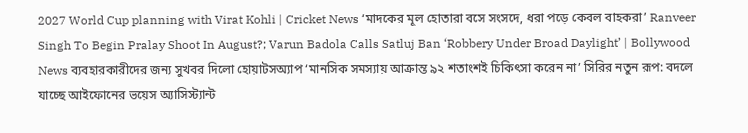2027 World Cup planning with Virat Kohli | Cricket News ‘মাদকের মূল হোতারা বসে সংসদে, ধরা পড়ে কেবল বাহকরা’ Ranveer Singh To Begin Pralay Shoot In August?; Varun Badola Calls Satluj Ban ‘Robbery Under Broad Daylight’ | Bollywood News ব্যবহারকারীদের জন্য সুখবর দিলো হোয়াটসঅ্যাপ ‘মানসিক সমস্যায় আক্রান্ত ৯২ শতাংশই চিকিৎসা করেন না’ সিরির নতুন রূপ: বদলে যাচ্ছে আইফোনের ভয়েস অ্যাসিস্ট্যান্ট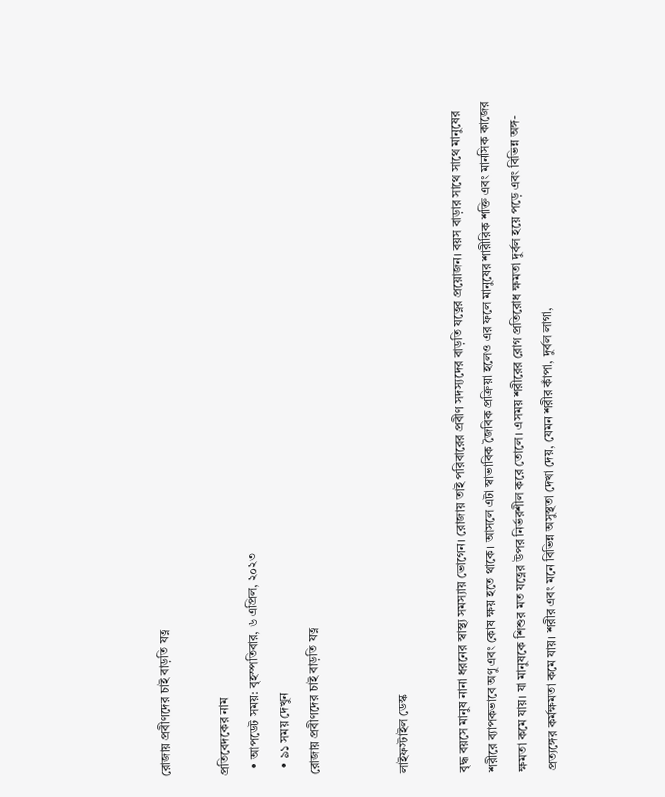রোজায় প্রবীণদের চাই বাড়তি যত্ন

প্রতিবেদকের নাম
  • আপডেট সময়: বৃহস্পতিবার, ৬ এপ্রিল, ২০২৩
  • ৯১ সময় দেখুন
রোজায় প্রবীণদের চাই বাড়তি যত্ন


লাইফস্টাইল ডেস্ক

বৃদ্ধ বয়সে মানুষ নানা ধরনের স্বাস্থ্য সমস্যায় ভোগেন। রোজায় তাই পরিবারের প্রবীণ সদস্যদের বাড়তি যত্নের প্রয়োজন। বয়স বাড়ার সাথে সাথে মানুষের শরীরে ব্যাপকভাবে অণু এবং কোষ ক্ষয় হতে থাকে। আসলে এটা স্বাভাবিক জৈবিক প্রক্রিয়া হলেও এর ফলে মানুষের শারীরিক শক্তি এবং মানসিক কাজের ক্ষমতা কমে যায়। যা মানুষকে শিশুর মত যত্নের উপর নির্ভরশীল করে তোলে। এসময় শরীরের রোগ প্রতিরোধ ক্ষমতা দুর্বল হয়ে পড়ে এবং বিভিন্ন অঙ্গ-প্রত্যঙ্গের কর্মক্ষমতা কমে যায়। শরীর এবং মনে বিভিন্ন অসুস্থতা দেখা দেয়, যেমন শরীর কাঁপা, দুর্বল লাগা,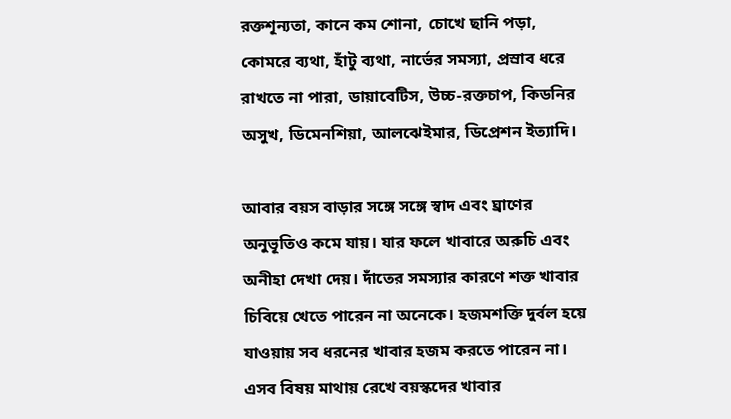রক্তশূন্যতা, কানে কম শোনা, চোখে ছানি পড়া, কোমরে ব্যথা, হাঁটু ব্যথা, নার্ভের সমস্যা, প্রস্রাব ধরে রাখতে না পারা, ডায়াবেটিস, উচ্চ-রক্তচাপ, কিডনির অসুখ, ডিমেনশিয়া, আলঝেইমার, ডিপ্রেশন ইত্যাদি।

আবার বয়স বাড়ার সঙ্গে সঙ্গে স্বাদ এবং ঘ্রাণের অনুভূতিও কমে যায়। যার ফলে খাবারে অরুচি এবং অনীহা দেখা দেয়। দাঁতের সমস্যার কারণে শক্ত খাবার চিবিয়ে খেতে পারেন না অনেকে। হজমশক্তি দুর্বল হয়ে যাওয়ায় সব ধরনের খাবার হজম করতে পারেন না। এসব বিষয় মাথায় রেখে বয়স্কদের খাবার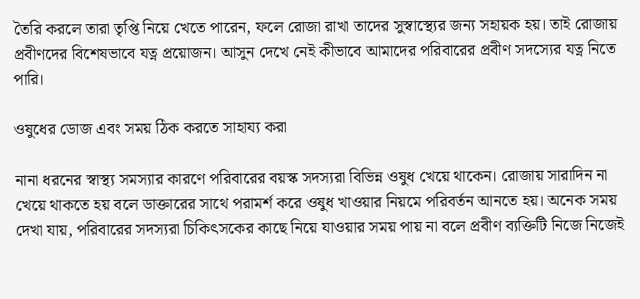তৈরি করলে তারা তৃপ্তি নিয়ে খেতে পারেন, ফলে রোজা রাখা তাদের সুস্বাস্থ্যের জন্য সহায়ক হয়। তাই রোজায় প্রবীণদের বিশেষভাবে যত্ন প্রয়োজন। আসুন দেখে নেই কীভাবে আমাদের পরিবারের প্রবীণ সদস্যের যত্ন নিতে পারি।

ওষুধের ডোজ এবং সময় ঠিক করতে সাহায্য করা

নানা ধরনের স্বাস্থ্য সমস্যার কারণে পরিবারের বয়স্ক সদস্যরা বিভিন্ন ওষুধ খেয়ে থাকেন। রোজায় সারাদিন না খেয়ে থাকতে হয় বলে ডাক্তারের সাথে পরামর্শ করে ওষুধ খাওয়ার নিয়মে পরিবর্তন আনতে হয়। অনেক সময় দেখা যায়, পরিবারের সদস্যরা চিকিৎসকের কাছে নিয়ে যাওয়ার সময় পায় না বলে প্রবীণ ব্যক্তিটি নিজে নিজেই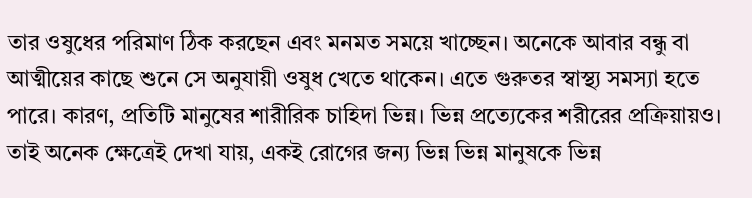তার ওষুধের পরিমাণ ঠিক করছেন এবং মনমত সময়ে খাচ্ছেন। অনেকে আবার বন্ধু বা আত্মীয়ের কাছে শুনে সে অনুযায়ী ওষুধ খেতে থাকেন। এতে গুরুতর স্বাস্থ্য সমস্যা হতে পারে। কারণ, প্রতিটি মানুষের শারীরিক চাহিদা ভিন্ন। ভিন্ন প্রত্যেকের শরীরের প্রক্রিয়ায়ও। তাই অনেক ক্ষেত্রেই দেখা যায়, একই রোগের জন্য ভিন্ন ভিন্ন মানুষকে ভিন্ন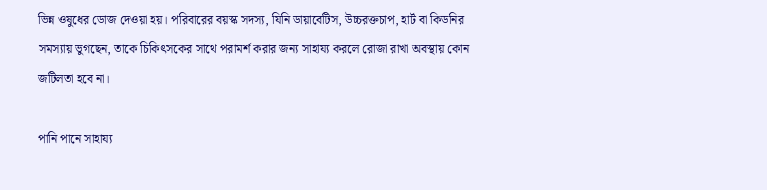ভিন্ন ওষুধের ডোজ দেওয়া হয়। পরিবারের বয়স্ক সদস্য, যিনি ডায়াবেটিস, উচ্চরক্তচাপ, হার্ট বা কিডনির সমস্যায় ভুগছেন, তাকে চিকিৎসকের সাথে পরামর্শ করার জন্য সাহায্য করলে রোজা রাখা অবস্থায় কোন জটিলতা হবে না।

পানি পানে সাহায্য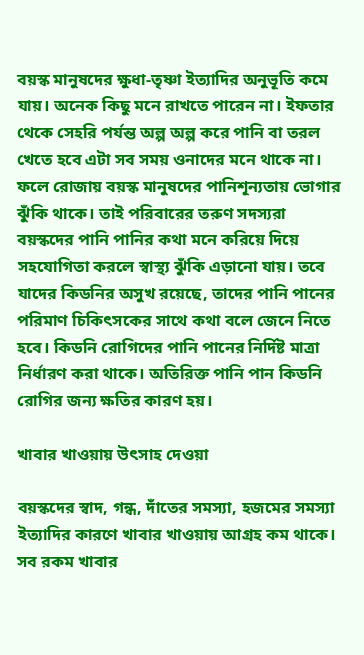বয়স্ক মানুষদের ক্ষুধা-তৃষ্ণা ইত্যাদির অনুভূতি কমে যায়। অনেক কিছু মনে রাখতে পারেন না। ইফতার থেকে সেহরি পর্যন্ত অল্প অল্প করে পানি বা তরল খেতে হবে এটা সব সময় ওনাদের মনে থাকে না। ফলে রোজায় বয়স্ক মানুষদের পানিশূন্যতায় ভোগার ঝুঁকি থাকে। তাই পরিবারের তরুণ সদস্যরা বয়স্কদের পানি পানির কথা মনে করিয়ে দিয়ে সহযোগিতা করলে স্বাস্থ্য ঝুঁকি এড়ানো যায়। তবে যাদের কিডনির অসুখ রয়েছে, তাদের পানি পানের পরিমাণ চিকিৎসকের সাথে কথা বলে জেনে নিতে হবে। কিডনি রোগিদের পানি পানের নির্দিষ্ট মাত্রা নির্ধারণ করা থাকে। অতিরিক্ত পানি পান কিডনি রোগির জন্য ক্ষতির কারণ হয়।

খাবার খাওয়ায় উৎসাহ দেওয়া

বয়স্কদের স্বাদ, গন্ধ, দাঁতের সমস্যা, হজমের সমস্যা ইত্যাদির কারণে খাবার খাওয়ায় আগ্রহ কম থাকে। সব রকম খাবার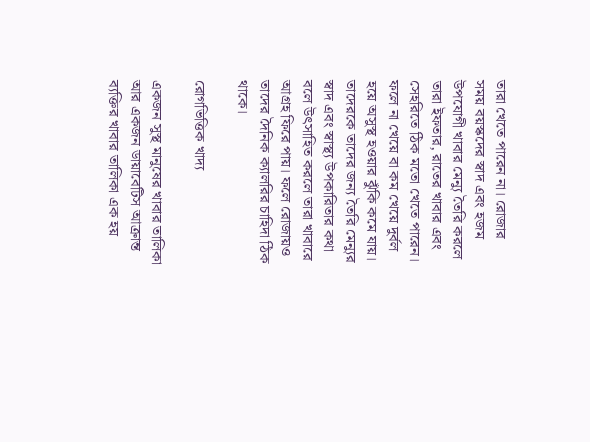তারা খেতে পারেন না। রোজার সময় বয়স্কদের স্বাদ এবং হজম উপযোগী খাবার মেন্যু তৈরি করলে তারা ইফতার, রাতের খাবার এবং সেহরিতে ঠিক মতো খেতে পারেন। ফলে না খেয়ে বা কম খেয়ে দুর্বল হয়ে অসুস্থ হওয়ার ঝুঁকি কমে যায়। তাদেরকে তাদের জন্য তৈরি মেন্যুর স্বাদ এবং স্বাস্থ্য উপকারিতার কথা বলে উৎসাহিত করলে তারা খাবারে আগ্রহ ফিরে পায়। ফলে রোজায়ও তাদের দৈনিক ক্যালরির চাহিদা ঠিক থাকে।

রোগভিত্তিক খাদ্য

একজন সুস্থ মানুষের খাবার তালিকা আর একজন ডায়াবেটিস আক্রান্ত ব্যক্তির খাবার তালিকা এক হয়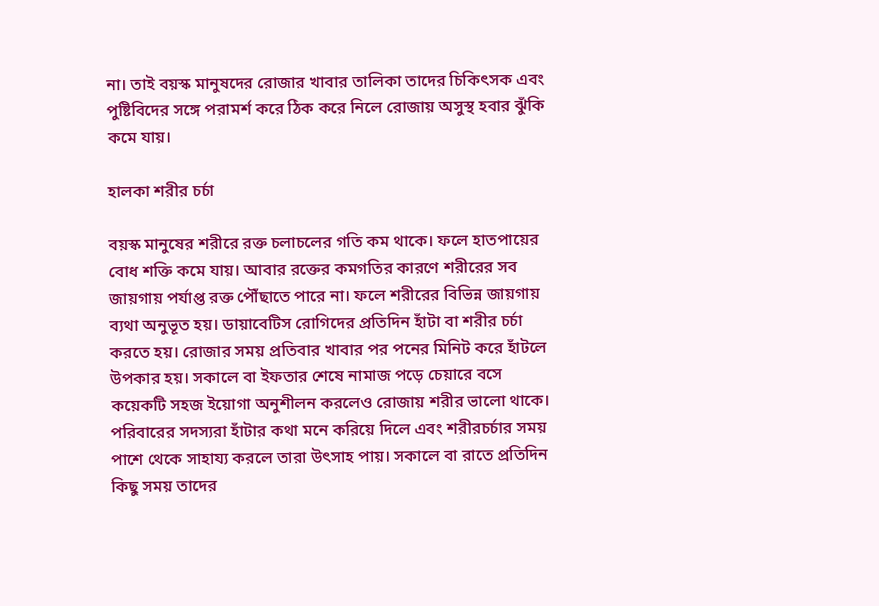না। তাই বয়স্ক মানুষদের রোজার খাবার তালিকা তাদের চিকিৎসক এবং পুষ্টিবিদের সঙ্গে পরামর্শ করে ঠিক করে নিলে রোজায় অসুস্থ হবার ঝুঁকি কমে যায়।

হালকা শরীর চর্চা

বয়স্ক মানুষের শরীরে রক্ত চলাচলের গতি কম থাকে। ফলে হাতপায়ের বোধ শক্তি কমে যায়। আবার রক্তের কমগতির কারণে শরীরের সব জায়গায় পর্যাপ্ত রক্ত পৌঁছাতে পারে না। ফলে শরীরের বিভিন্ন জায়গায় ব্যথা অনুভূত হয়। ডায়াবেটিস রোগিদের প্রতিদিন হাঁটা বা শরীর চর্চা করতে হয়। রোজার সময় প্রতিবার খাবার পর পনের মিনিট করে হাঁটলে উপকার হয়। সকালে বা ইফতার শেষে নামাজ পড়ে চেয়ারে বসে কয়েকটি সহজ ইয়োগা অনুশীলন করলেও রোজায় শরীর ভালো থাকে। পরিবারের সদস্যরা হাঁটার কথা মনে করিয়ে দিলে এবং শরীরচর্চার সময় পাশে থেকে সাহায্য করলে তারা উৎসাহ পায়। সকালে বা রাতে প্রতিদিন কিছু সময় তাদের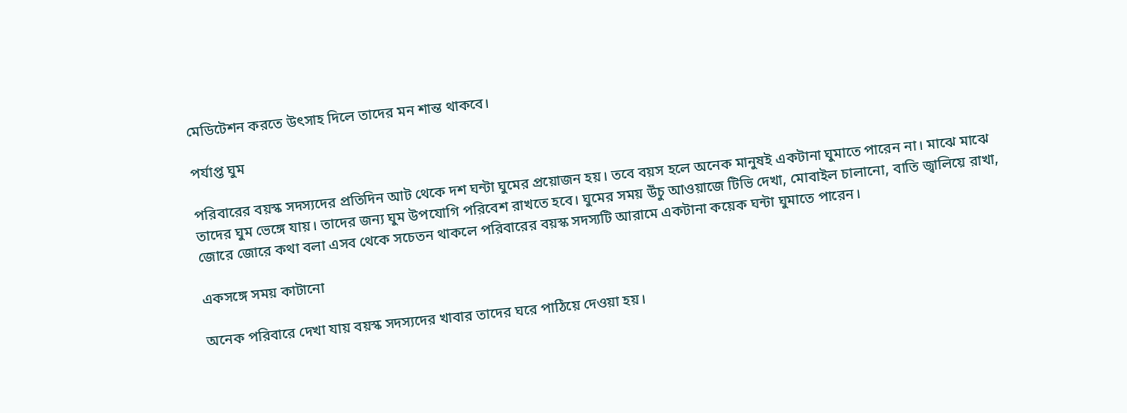মেডিটেশন করতে উৎসাহ দিলে তাদের মন শান্ত থাকবে।

পর্যাপ্ত ঘুম

পরিবারের বয়স্ক সদস্যদের প্রতিদিন আট থেকে দশ ঘন্টা ঘুমের প্রয়োজন হয়। তবে বয়স হলে অনেক মানুষই একটানা ঘুমাতে পারেন না। মাঝে মাঝে তাদের ঘুম ভেঙ্গে যায়। তাদের জন্য ঘুম উপযোগি পরিবেশ রাখতে হবে। ঘুমের সময় উঁচু আওয়াজে টিভি দেখা, মোবাইল চালানো, বাতি জ্বালিয়ে রাখা, জোরে জোরে কথা বলা এসব থেকে সচেতন থাকলে পরিবারের বয়স্ক সদস্যটি আরামে একটানা কয়েক ঘন্টা ঘুমাতে পারেন।

একসঙ্গে সময় কাটানো

অনেক পরিবারে দেখা যায় বয়স্ক সদস্যদের খাবার তাদের ঘরে পাঠিয়ে দেওয়া হয়।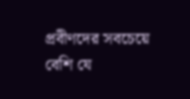প্রবীণদের সবচেয়ে বেশি যে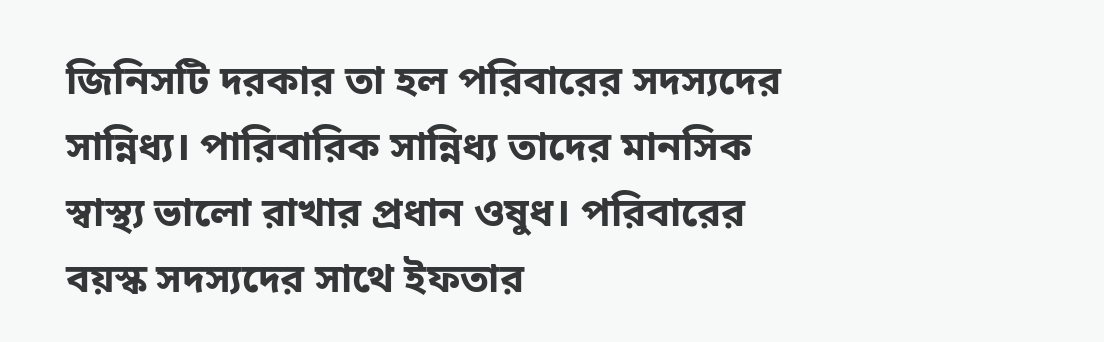জিনিসটি দরকার তা হল পরিবারের সদস্যদের সান্নিধ্য। পারিবারিক সান্নিধ্য তাদের মানসিক স্বাস্থ্য ভালো রাখার প্রধান ওষুধ। পরিবারের বয়স্ক সদস্যদের সাথে ইফতার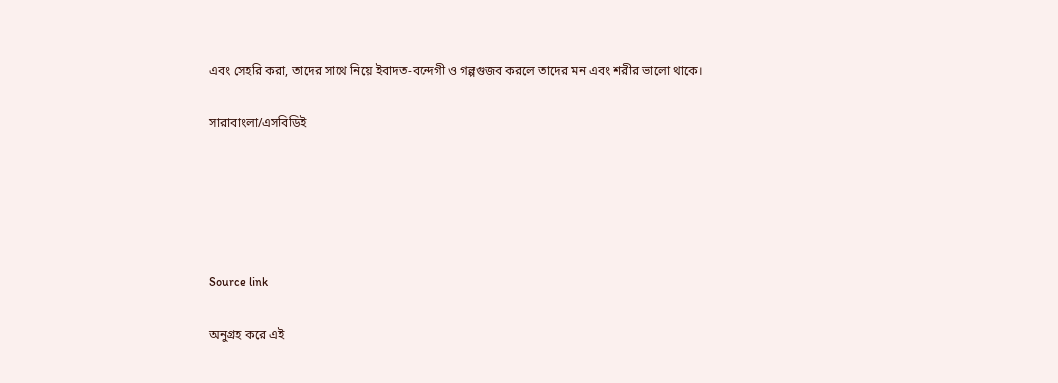এবং সেহরি করা, তাদের সাথে নিয়ে ইবাদত-বন্দেগী ও গল্পগুজব করলে তাদের মন এবং শরীর ভালো থাকে।

সারাবাংলা/এসবিডিই





Source link

অনুগ্রহ করে এই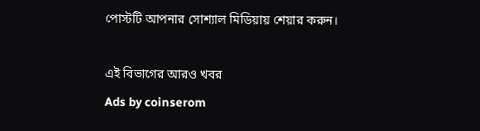পোস্টটি আপনার সোশ্যাল মিডিয়ায় শেয়ার করুন।

এই বিভাগের আরও খবর
Ads by coinserom